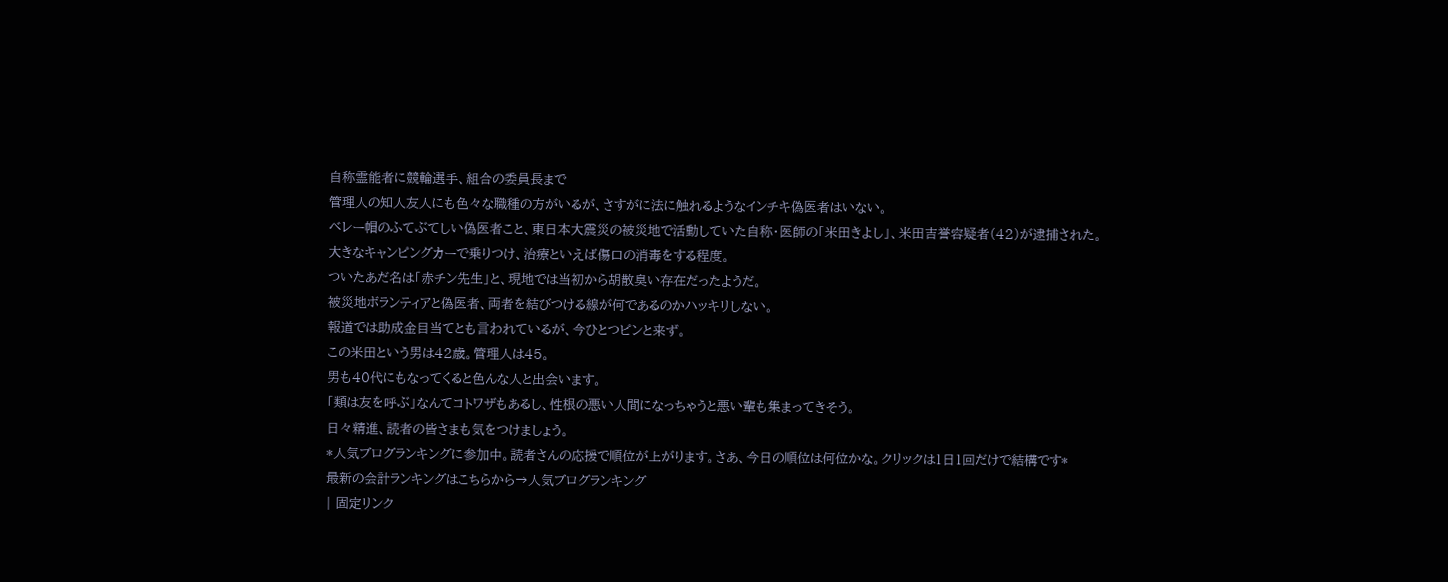自称霊能者に競輪選手、組合の委員長まで
管理人の知人友人にも色々な職種の方がいるが、さすがに法に触れるようなインチキ偽医者はいない。
ベレー帽のふてぶてしい偽医者こと、東日本大震災の被災地で活動していた自称・医師の「米田きよし」、米田吉誉容疑者(42)が逮捕された。
大きなキャンピングカーで乗りつけ、治療といえば傷口の消毒をする程度。
ついたあだ名は「赤チン先生」と、現地では当初から胡散臭い存在だったようだ。
被災地ボランティアと偽医者、両者を結びつける線が何であるのかハッキリしない。
報道では助成金目当てとも言われているが、今ひとつピンと来ず。
この米田という男は42歳。管理人は45。
男も40代にもなってくると色んな人と出会います。
「類は友を呼ぶ」なんてコトワザもあるし、性根の悪い人間になっちゃうと悪い輩も集まってきそう。
日々精進、読者の皆さまも気をつけましょう。
*人気ブログランキングに参加中。読者さんの応援で順位が上がります。さあ、今日の順位は何位かな。クリックは1日1回だけで結構です*
最新の会計ランキングはこちらから→人気ブログランキング
| 固定リンク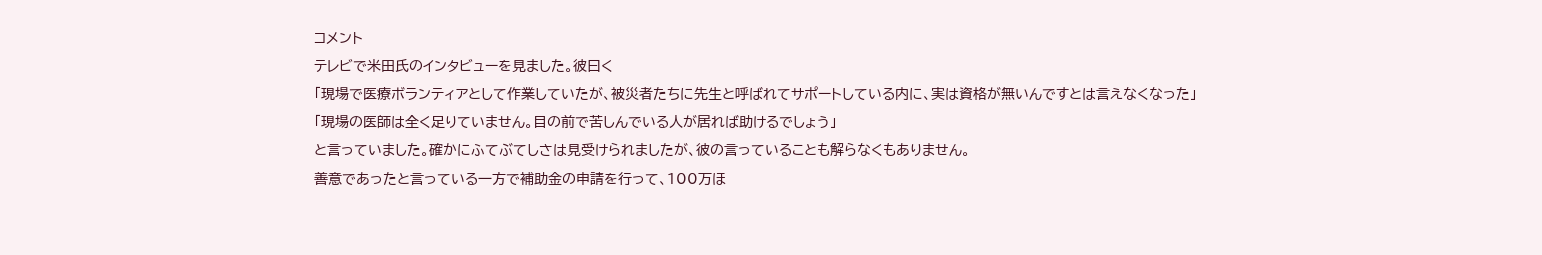コメント
テレビで米田氏のインタビューを見ました。彼曰く
「現場で医療ボランティアとして作業していたが、被災者たちに先生と呼ばれてサポートしている内に、実は資格が無いんですとは言えなくなった」
「現場の医師は全く足りていません。目の前で苦しんでいる人が居れば助けるでしょう」
と言っていました。確かにふてぶてしさは見受けられましたが、彼の言っていることも解らなくもありません。
善意であったと言っている一方で補助金の申請を行って、100万ほ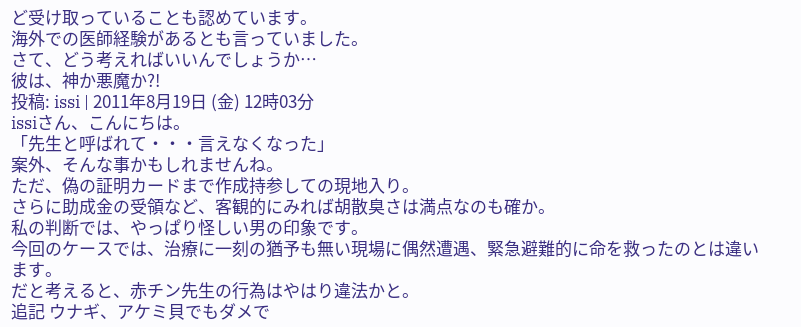ど受け取っていることも認めています。
海外での医師経験があるとも言っていました。
さて、どう考えればいいんでしょうか…
彼は、神か悪魔か?!
投稿: issi | 2011年8月19日 (金) 12時03分
issiさん、こんにちは。
「先生と呼ばれて・・・言えなくなった」
案外、そんな事かもしれませんね。
ただ、偽の証明カードまで作成持参しての現地入り。
さらに助成金の受領など、客観的にみれば胡散臭さは満点なのも確か。
私の判断では、やっぱり怪しい男の印象です。
今回のケースでは、治療に一刻の猶予も無い現場に偶然遭遇、緊急避難的に命を救ったのとは違います。
だと考えると、赤チン先生の行為はやはり違法かと。
追記 ウナギ、アケミ貝でもダメで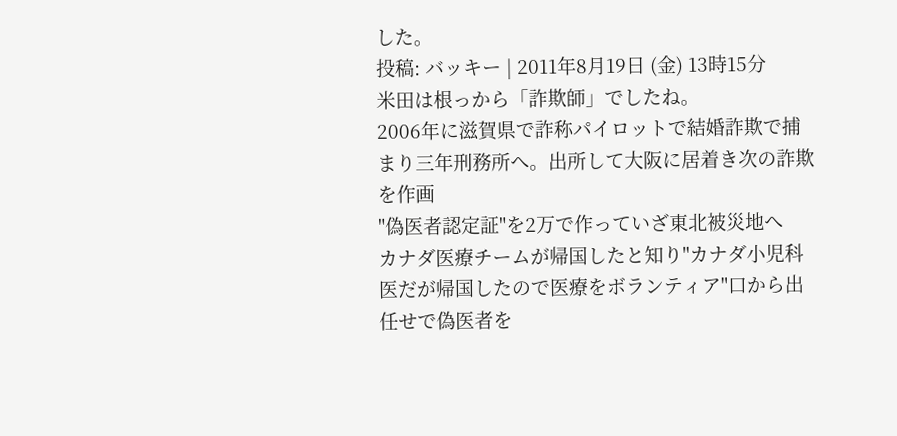した。
投稿: バッキー | 2011年8月19日 (金) 13時15分
米田は根っから「詐欺師」でしたね。
2006年に滋賀県で詐称パイロットで結婚詐欺で捕まり三年刑務所へ。出所して大阪に居着き次の詐欺を作画
"偽医者認定証"を2万で作っていざ東北被災地へ
カナダ医療チームが帰国したと知り"カナダ小児科医だが帰国したので医療をボランティア"口から出任せで偽医者を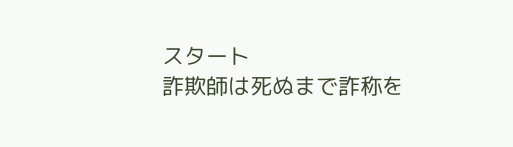スタート
詐欺師は死ぬまで詐称を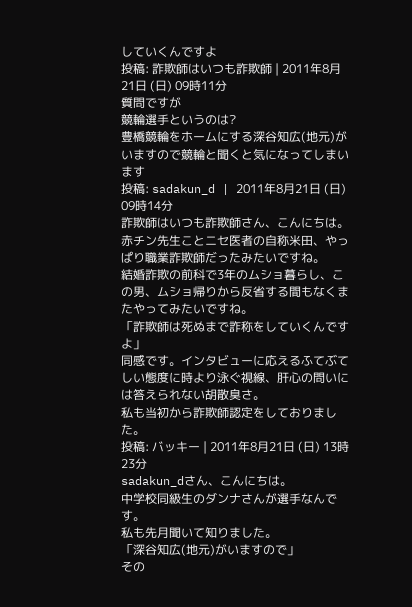していくんですよ
投稿: 詐欺師はいつも詐欺師 | 2011年8月21日 (日) 09時11分
質問ですが
競輪選手というのは?
豊橋競輪をホームにする深谷知広(地元)がいますので競輪と聞くと気になってしまいます
投稿: sadakun_d | 2011年8月21日 (日) 09時14分
詐欺師はいつも詐欺師さん、こんにちは。
赤チン先生ことニセ医者の自称米田、やっぱり職業詐欺師だったみたいですね。
結婚詐欺の前科で3年のムショ暮らし、この男、ムショ帰りから反省する間もなくまたやってみたいですね。
「詐欺師は死ぬまで詐称をしていくんですよ」
同感です。インタビューに応えるふてぶてしい態度に時より泳ぐ視線、肝心の問いには答えられない胡散臭さ。
私も当初から詐欺師認定をしておりました。
投稿: バッキー | 2011年8月21日 (日) 13時23分
sadakun_dさん、こんにちは。
中学校同級生のダンナさんが選手なんです。
私も先月聞いて知りました。
「深谷知広(地元)がいますので」
その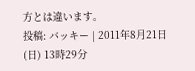方とは違います。
投稿: バッキー | 2011年8月21日 (日) 13時29分